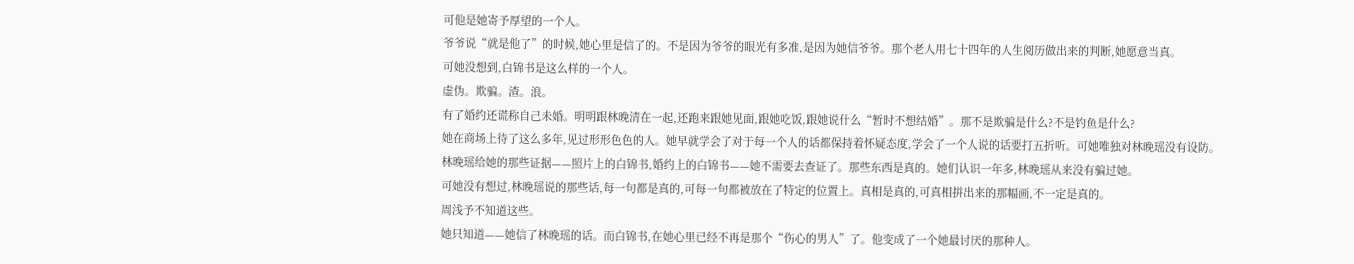可他是她寄予厚望的一个人。
爷爷说“就是他了”的时候,她心里是信了的。不是因为爷爷的眼光有多准,是因为她信爷爷。那个老人用七十四年的人生阅历做出来的判断,她愿意当真。
可她没想到,白锦书是这么样的一个人。
虚伪。欺骗。渣。浪。
有了婚约还谎称自己未婚。明明跟林晚清在一起,还跑来跟她见面,跟她吃饭,跟她说什么“暂时不想结婚”。那不是欺骗是什么?不是钓鱼是什么?
她在商场上待了这么多年,见过形形色色的人。她早就学会了对于每一个人的话都保持着怀疑态度,学会了一个人说的话要打五折听。可她唯独对林晚瑶没有设防。
林晚瑶给她的那些证据——照片上的白锦书,婚约上的白锦书——她不需要去查证了。那些东西是真的。她们认识一年多,林晚瑶从来没有骗过她。
可她没有想过,林晚瑶说的那些话,每一句都是真的,可每一句都被放在了特定的位置上。真相是真的,可真相拼出来的那幅画,不一定是真的。
周浅予不知道这些。
她只知道——她信了林晚瑶的话。而白锦书,在她心里已经不再是那个“伤心的男人”了。他变成了一个她最讨厌的那种人。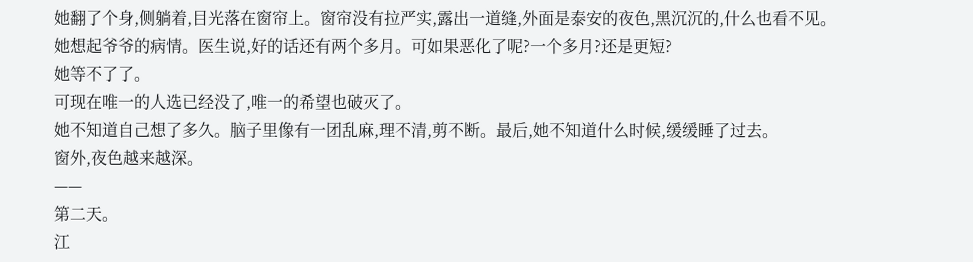她翻了个身,侧躺着,目光落在窗帘上。窗帘没有拉严实,露出一道缝,外面是泰安的夜色,黑沉沉的,什么也看不见。
她想起爷爷的病情。医生说,好的话还有两个多月。可如果恶化了呢?一个多月?还是更短?
她等不了了。
可现在唯一的人选已经没了,唯一的希望也破灭了。
她不知道自己想了多久。脑子里像有一团乱麻,理不清,剪不断。最后,她不知道什么时候,缓缓睡了过去。
窗外,夜色越来越深。
——
第二天。
江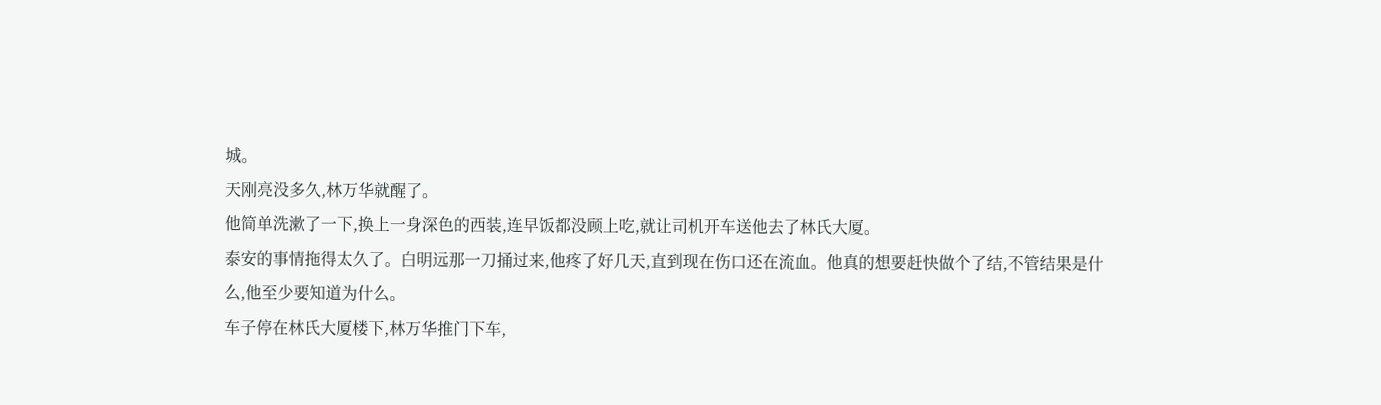城。
天刚亮没多久,林万华就醒了。
他简单洗漱了一下,换上一身深色的西装,连早饭都没顾上吃,就让司机开车送他去了林氏大厦。
泰安的事情拖得太久了。白明远那一刀捅过来,他疼了好几天,直到现在伤口还在流血。他真的想要赶快做个了结,不管结果是什么,他至少要知道为什么。
车子停在林氏大厦楼下,林万华推门下车,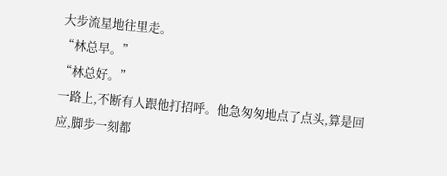大步流星地往里走。
“林总早。”
“林总好。”
一路上,不断有人跟他打招呼。他急匆匆地点了点头,算是回应,脚步一刻都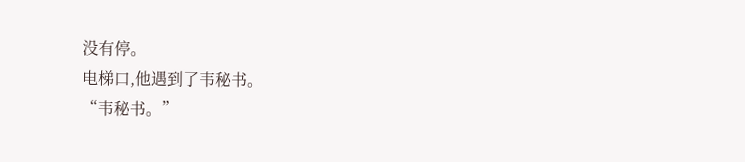没有停。
电梯口,他遇到了韦秘书。
“韦秘书。”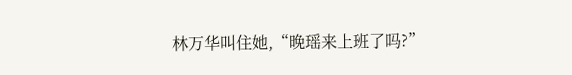林万华叫住她,“晚瑶来上班了吗?”